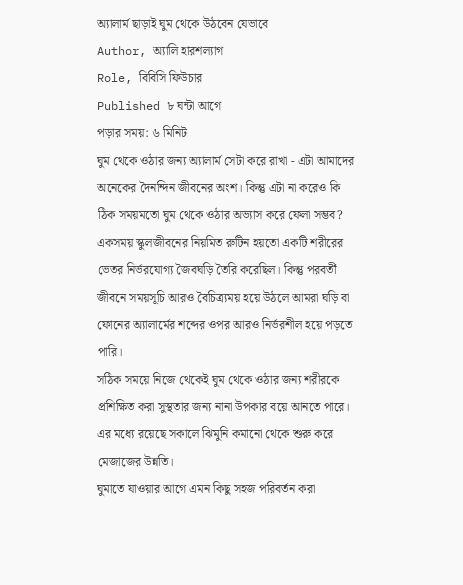অ্যালার্ম ছাড়াই ঘুম থেকে উঠবেন যেভাবে
Author, অ্যালি হারশল্যাগ
Role, বিবিসি ফিউচার
Published ৮ ঘন্টা আগে
পড়ার সময়: ৬ মিনিট
ঘুম থেকে ওঠার জন্য অ্যালার্ম সেটা করে রাখা - এটা আমাদের অনেকের দৈনন্দিন জীবনের অংশ। কিন্তু এটা না করেও কি ঠিক সময়মতো ঘুম থেকে ওঠার অভ্যাস করে ফেলা সম্ভব?
একসময় স্কুলজীবনের নিয়মিত রুটিন হয়তো একটি শরীরের ভেতর নির্ভরযোগ্য জৈবঘড়ি তৈরি করেছিল। কিন্তু পরবর্তী জীবনে সময়সূচি আরও বৈচিত্র্যময় হয়ে উঠলে আমরা ঘড়ি বা ফোনের অ্যালার্মের শব্দের ওপর আরও নির্ভরশীল হয়ে পড়তে পারি।
সঠিক সময়ে নিজে থেকেই ঘুম থেকে ওঠার জন্য শরীরকে প্রশিক্ষিত করা সুস্থতার জন্য নানা উপকার বয়ে আনতে পারে। এর মধ্যে রয়েছে সকালে ঝিমুনি কমানো থেকে শুরু করে মেজাজের উন্নতি।
ঘুমাতে যাওয়ার আগে এমন কিছু সহজ পরিবর্তন করা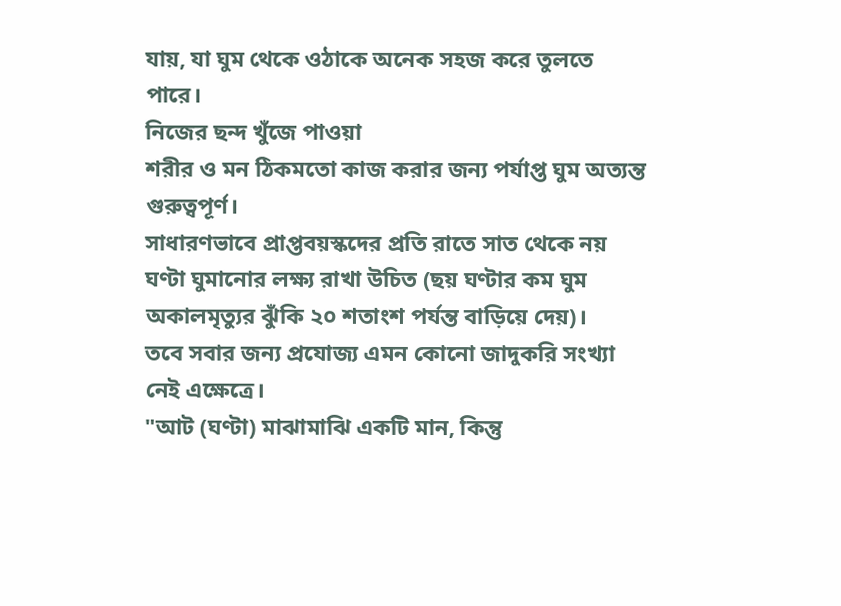যায়, যা ঘুম থেকে ওঠাকে অনেক সহজ করে তুলতে পারে।
নিজের ছন্দ খুঁজে পাওয়া
শরীর ও মন ঠিকমতো কাজ করার জন্য পর্যাপ্ত ঘুম অত্যন্ত গুরুত্বপূর্ণ।
সাধারণভাবে প্রাপ্তবয়স্কদের প্রতি রাতে সাত থেকে নয় ঘণ্টা ঘুমানোর লক্ষ্য রাখা উচিত (ছয় ঘণ্টার কম ঘুম অকালমৃত্যুর ঝুঁকি ২০ শতাংশ পর্যন্ত বাড়িয়ে দেয়)।
তবে সবার জন্য প্রযোজ্য এমন কোনো জাদুকরি সংখ্যা নেই এক্ষেত্রে।
"আট (ঘণ্টা) মাঝামাঝি একটি মান, কিন্তু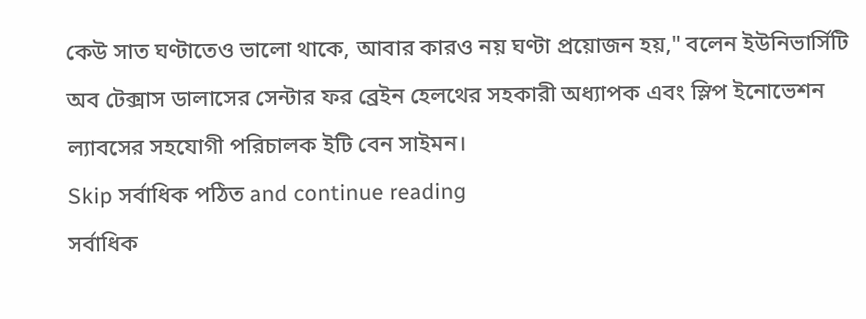কেউ সাত ঘণ্টাতেও ভালো থাকে, আবার কারও নয় ঘণ্টা প্রয়োজন হয়," বলেন ইউনিভার্সিটি অব টেক্সাস ডালাসের সেন্টার ফর ব্রেইন হেলথের সহকারী অধ্যাপক এবং স্লিপ ইনোভেশন ল্যাবসের সহযোগী পরিচালক ইটি বেন সাইমন।
Skip সর্বাধিক পঠিত and continue reading
সর্বাধিক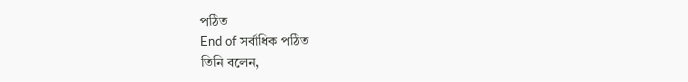পঠিত
End of সর্বাধিক পঠিত
তিনি বলেন,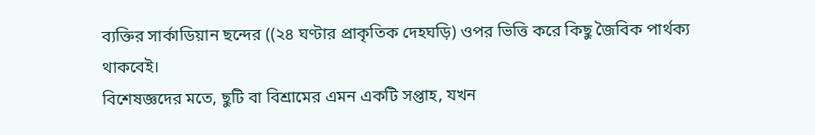ব্যক্তির সার্কাডিয়ান ছন্দের ((২৪ ঘণ্টার প্রাকৃতিক দেহঘড়ি) ওপর ভিত্তি করে কিছু জৈবিক পার্থক্য থাকবেই।
বিশেষজ্ঞদের মতে, ছুটি বা বিশ্রামের এমন একটি সপ্তাহ, যখন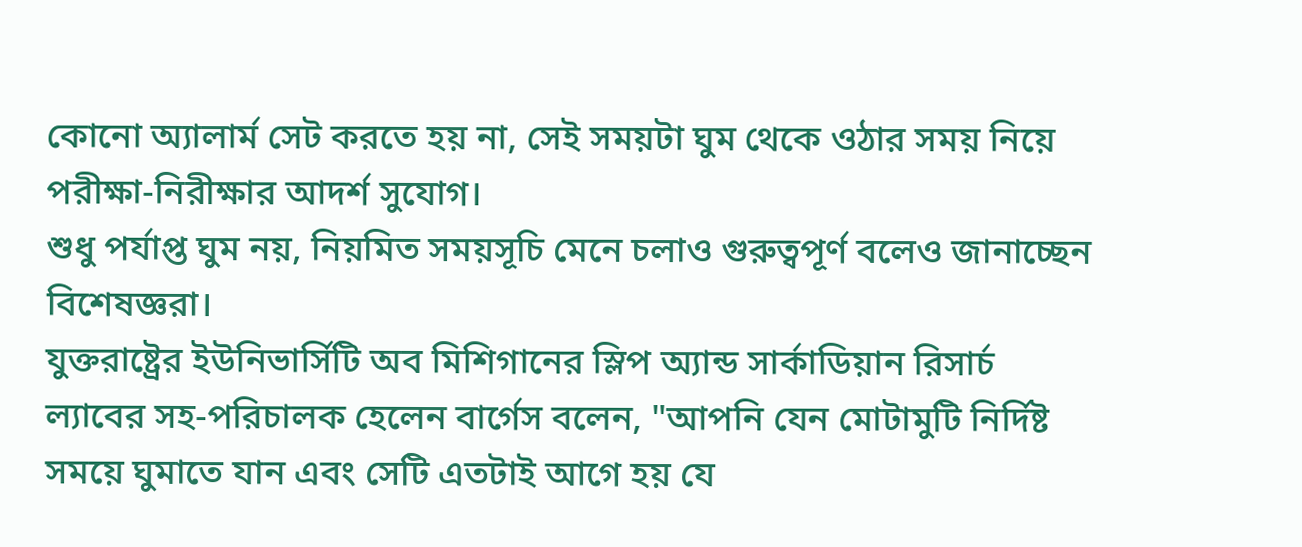কোনো অ্যালার্ম সেট করতে হয় না, সেই সময়টা ঘুম থেকে ওঠার সময় নিয়ে পরীক্ষা-নিরীক্ষার আদর্শ সুযোগ।
শুধু পর্যাপ্ত ঘুম নয়, নিয়মিত সময়সূচি মেনে চলাও গুরুত্বপূর্ণ বলেও জানাচ্ছেন বিশেষজ্ঞরা।
যুক্তরাষ্ট্রের ইউনিভার্সিটি অব মিশিগানের স্লিপ অ্যান্ড সার্কাডিয়ান রিসার্চ ল্যাবের সহ-পরিচালক হেলেন বার্গেস বলেন, "আপনি যেন মোটামুটি নির্দিষ্ট সময়ে ঘুমাতে যান এবং সেটি এতটাই আগে হয় যে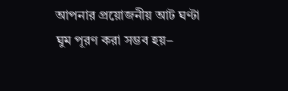আপনার প্রয়োজনীয় আট ঘণ্টা ঘুম পূরণ করা সম্ভব হয়–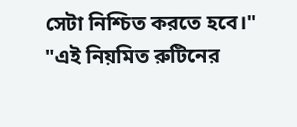সেটা নিশ্চিত করতে হবে।"
"এই নিয়মিত রুটিনের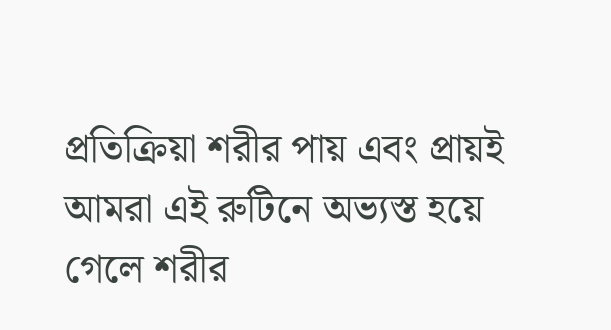প্রতিক্রিয়া শরীর পায় এবং প্রায়ই আমরা এই রুটিনে অভ্যস্ত হয়ে গেলে শরীর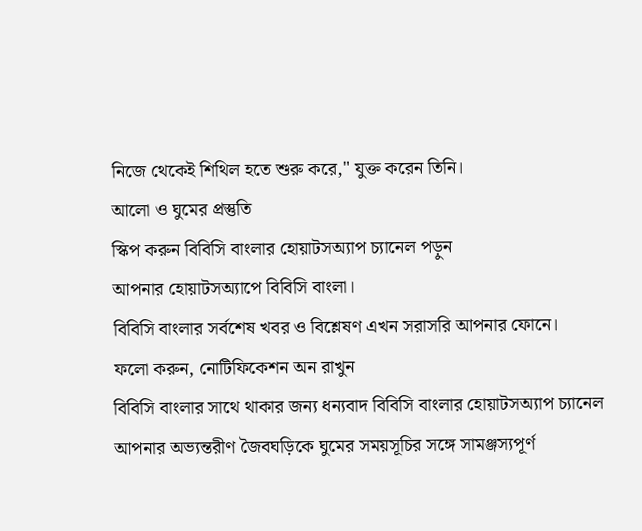নিজে থেকেই শিথিল হতে শুরু করে," যুক্ত করেন তিনি।
আলো ও ঘুমের প্রস্তুতি
স্কিপ করুন বিবিসি বাংলার হোয়াটসঅ্যাপ চ্যানেল পড়ুন
আপনার হোয়াটসঅ্যাপে বিবিসি বাংলা।
বিবিসি বাংলার সর্বশেষ খবর ও বিশ্লেষণ এখন সরাসরি আপনার ফোনে।
ফলো করুন, নোটিফিকেশন অন রাখুন
বিবিসি বাংলার সাথে থাকার জন্য ধন্যবাদ বিবিসি বাংলার হোয়াটসঅ্যাপ চ্যানেল
আপনার অভ্যন্তরীণ জৈবঘড়িকে ঘুমের সময়সূচির সঙ্গে সামঞ্জস্যপূর্ণ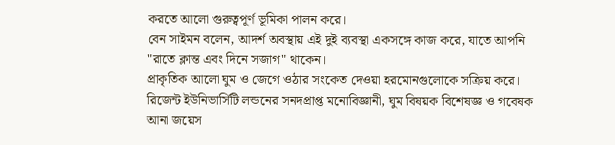করতে আলো গুরুত্বপূর্ণ ভূমিকা পালন করে।
বেন সাইমন বলেন, আদর্শ অবস্থায় এই দুই ব্যবস্থা একসঙ্গে কাজ করে, যাতে আপনি "রাতে ক্লান্ত এবং দিনে সজাগ" থাকেন।
প্রাকৃতিক আলো ঘুম ও জেগে ওঠার সংকেত দেওয়া হরমোনগুলোকে সক্রিয় করে।
রিজেন্ট ইউনিভার্সিটি লন্ডনের সনদপ্রাপ্ত মনোবিজ্ঞানী, ঘুম বিষয়ক বিশেষজ্ঞ ও গবেষক আনা জয়েস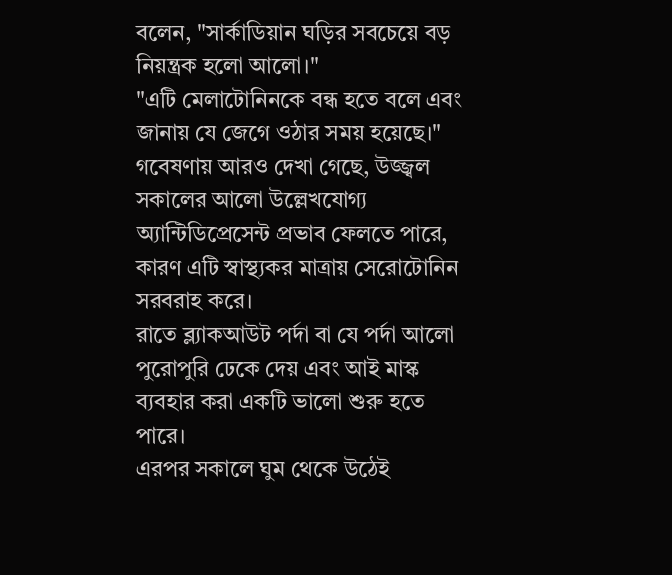বলেন, "সার্কাডিয়ান ঘড়ির সবচেয়ে বড় নিয়ন্ত্রক হলো আলো।"
"এটি মেলাটোনিনকে বন্ধ হতে বলে এবং জানায় যে জেগে ওঠার সময় হয়েছে।"
গবেষণায় আরও দেখা গেছে, উজ্জ্বল সকালের আলো উল্লেখযোগ্য অ্যান্টিডিপ্রেসেন্ট প্রভাব ফেলতে পারে, কারণ এটি স্বাস্থ্যকর মাত্রায় সেরোটোনিন সরবরাহ করে।
রাতে ব্ল্যাকআউট পর্দা বা যে পর্দা আলো পুরোপুরি ঢেকে দেয় এবং আই মাস্ক ব্যবহার করা একটি ভালো শুরু হতে পারে।
এরপর সকালে ঘুম থেকে উঠেই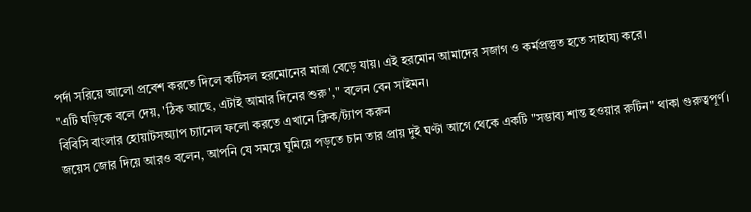পর্দা সরিয়ে আলো প্রবেশ করতে দিলে কর্টিসল হরমোনের মাত্রা বেড়ে যায়। এই হরমোন আমাদের সজাগ ও কর্মপ্রস্তুত হতে সাহায্য করে।
"এটি ঘড়িকে বলে দেয়, 'ঠিক আছে, এটাই আমার দিনের শুরু'," বলেন বেন সাইমন।
বিবিসি বাংলার হোয়াটসঅ্যাপ চ্যানেল ফলো করতে এখানে ক্লিক/ট্যাপ করুন
জয়েস জোর দিয়ে আরও বলেন, আপনি যে সময়ে ঘুমিয়ে পড়তে চান তার প্রায় দুই ঘণ্টা আগে থেকে একটি "সম্ভাব্য শান্ত হওয়ার রুটিন" থাকা গুরুত্বপূর্ণ।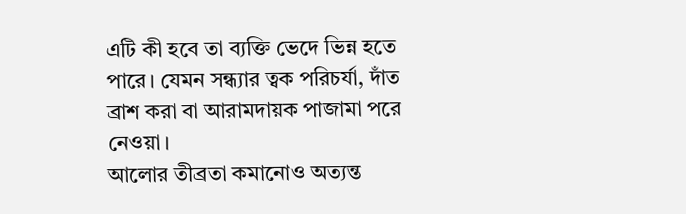এটি কী হবে তা ব্যক্তি ভেদে ভিন্ন হতে পারে। যেমন সন্ধ্যার ত্বক পরিচর্যা, দাঁত ব্রাশ করা বা আরামদায়ক পাজামা পরে নেওয়া।
আলোর তীব্রতা কমানোও অত্যন্ত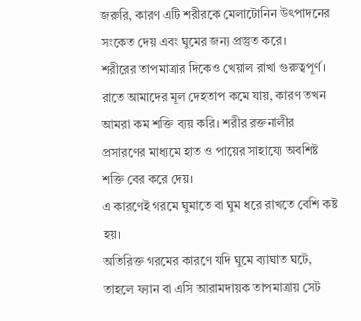জরুরি, কারণ এটি শরীরকে মেলাটোনিন উৎপাদনের সংকেত দেয় এবং ঘুমের জন্য প্রস্তুত করে।
শরীরের তাপমাত্রার দিকেও খেয়াল রাখা গুরুত্বপূর্ণ।
রাতে আমাদের মূল দেহতাপ কমে যায়, কারণ তখন আমরা কম শক্তি ব্যয় করি। শরীর রক্তনালীর প্রসারণের মাধ্যমে হাত ও পায়ের সাহায্যে অবশিষ্ট শক্তি বের করে দেয়।
এ কারণেই গরমে ঘুমাতে বা ঘুম ধরে রাখতে বেশি কষ্ট হয়।
অতিরিক্ত গরমের কারণে যদি ঘুমে ব্যাঘাত ঘটে, তাহলে ফ্যান বা এসি আরামদায়ক তাপমাত্রায় সেট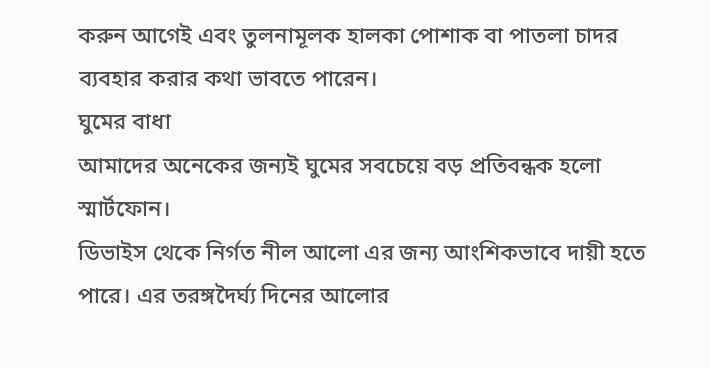করুন আগেই এবং তুলনামূলক হালকা পোশাক বা পাতলা চাদর ব্যবহার করার কথা ভাবতে পারেন।
ঘুমের বাধা
আমাদের অনেকের জন্যই ঘুমের সবচেয়ে বড় প্রতিবন্ধক হলো স্মার্টফোন।
ডিভাইস থেকে নির্গত নীল আলো এর জন্য আংশিকভাবে দায়ী হতে পারে। এর তরঙ্গদৈর্ঘ্য দিনের আলোর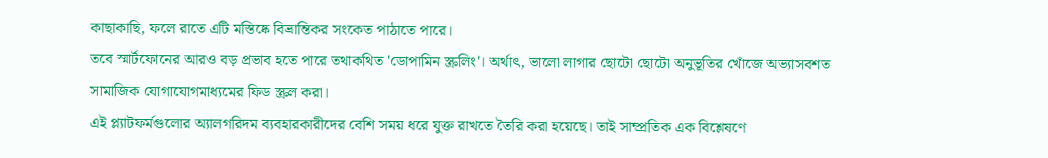কাছাকাছি, ফলে রাতে এটি মস্তিষ্কে বিভ্রান্তিকর সংকেত পাঠাতে পারে।
তবে স্মার্টফোনের আরও বড় প্রভাব হতে পারে তথাকথিত 'ডোপামিন স্ক্রলিং'। অর্থাৎ, ভালো লাগার ছোটো ছোটো অনুভূতির খোঁজে অভ্যাসবশত সামাজিক যোগাযোগমাধ্যমের ফিড স্ক্রল করা।
এই প্ল্যাটফর্মগুলোর অ্যালগরিদম ব্যবহারকারীদের বেশি সময় ধরে যুক্ত রাখতে তৈরি করা হয়েছে। তাই সাম্প্রতিক এক বিশ্লেষণে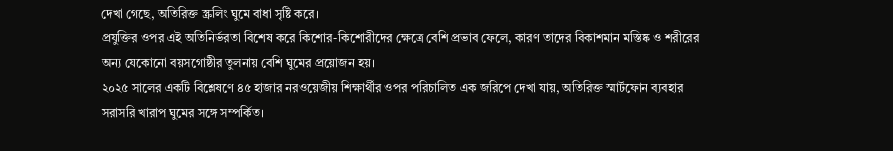দেখা গেছে, অতিরিক্ত স্ক্রলিং ঘুমে বাধা সৃষ্টি করে।
প্রযুক্তির ওপর এই অতিনির্ভরতা বিশেষ করে কিশোর-কিশোরীদের ক্ষেত্রে বেশি প্রভাব ফেলে, কারণ তাদের বিকাশমান মস্তিষ্ক ও শরীরের অন্য যেকোনো বয়সগোষ্ঠীর তুলনায় বেশি ঘুমের প্রয়োজন হয়।
২০২৫ সালের একটি বিশ্লেষণে ৪৫ হাজার নরওয়েজীয় শিক্ষার্থীর ওপর পরিচালিত এক জরিপে দেখা যায়, অতিরিক্ত স্মার্টফোন ব্যবহার সরাসরি খারাপ ঘুমের সঙ্গে সম্পর্কিত।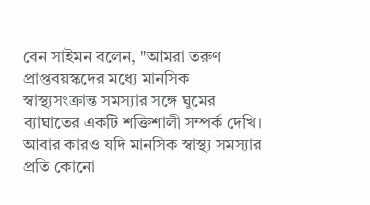বেন সাইমন বলেন, "আমরা তরুণ প্রাপ্তবয়স্কদের মধ্যে মানসিক স্বাস্থ্যসংক্রান্ত সমস্যার সঙ্গে ঘুমের ব্যাঘাতের একটি শক্তিশালী সম্পর্ক দেখি। আবার কারও যদি মানসিক স্বাস্থ্য সমস্যার প্রতি কোনো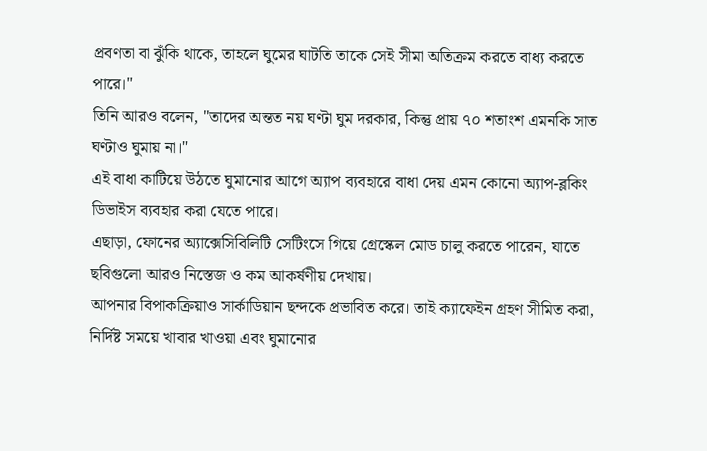প্রবণতা বা ঝুঁকি থাকে, তাহলে ঘুমের ঘাটতি তাকে সেই সীমা অতিক্রম করতে বাধ্য করতে পারে।"
তিনি আরও বলেন, "তাদের অন্তত নয় ঘণ্টা ঘুম দরকার, কিন্তু প্রায় ৭০ শতাংশ এমনকি সাত ঘণ্টাও ঘুমায় না।"
এই বাধা কাটিয়ে উঠতে ঘুমানোর আগে অ্যাপ ব্যবহারে বাধা দেয় এমন কোনো অ্যাপ-ব্লকিং ডিভাইস ব্যবহার করা যেতে পারে।
এছাড়া, ফোনের অ্যাক্সেসিবিলিটি সেটিংসে গিয়ে গ্রেস্কেল মোড চালু করতে পারেন, যাতে ছবিগুলো আরও নিস্তেজ ও কম আকর্ষণীয় দেখায়।
আপনার বিপাকক্রিয়াও সার্কাডিয়ান ছন্দকে প্রভাবিত করে। তাই ক্যাফেইন গ্রহণ সীমিত করা, নির্দিষ্ট সময়ে খাবার খাওয়া এবং ঘুমানোর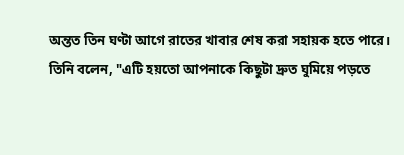অন্তত তিন ঘণ্টা আগে রাতের খাবার শেষ করা সহায়ক হতে পারে।
তিনি বলেন, "এটি হয়তো আপনাকে কিছুটা দ্রুত ঘুমিয়ে পড়তে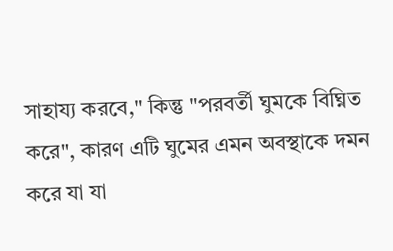সাহায্য করবে," কিন্তু "পরবর্তী ঘুমকে বিঘ্নিত করে", কারণ এটি ঘুমের এমন অবস্থাকে দমন করে যা যা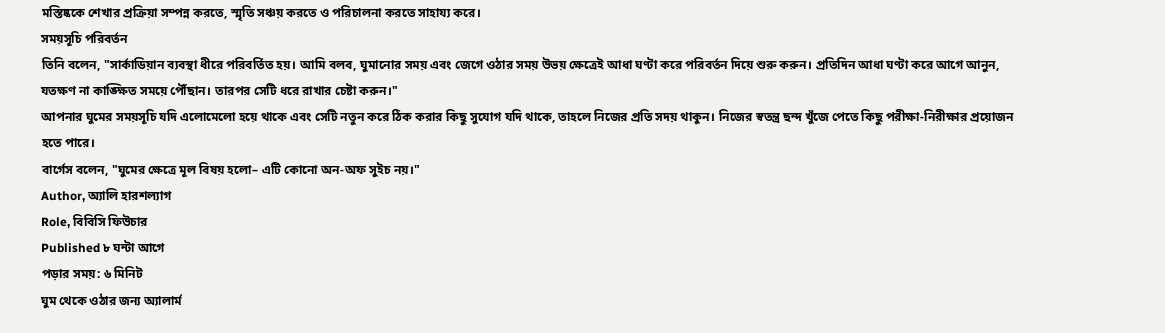মস্তিষ্ককে শেখার প্রক্রিয়া সম্পন্ন করতে, স্মৃতি সঞ্চয় করতে ও পরিচালনা করতে সাহায্য করে।
সময়সূচি পরিবর্তন
তিনি বলেন, "সার্কাডিয়ান ব্যবস্থা ধীরে পরিবর্তিত হয়। আমি বলব, ঘুমানোর সময় এবং জেগে ওঠার সময় উভয় ক্ষেত্রেই আধা ঘণ্টা করে পরিবর্তন দিয়ে শুরু করুন। প্রতিদিন আধা ঘণ্টা করে আগে আনুন, যতক্ষণ না কাঙ্ক্ষিত সময়ে পৌঁছান। তারপর সেটি ধরে রাখার চেষ্টা করুন।"
আপনার ঘুমের সময়সূচি যদি এলোমেলো হয়ে থাকে এবং সেটি নতুন করে ঠিক করার কিছু সুযোগ যদি থাকে, তাহলে নিজের প্রতি সদয় থাকুন। নিজের স্বতন্ত্র ছন্দ খুঁজে পেতে কিছু পরীক্ষা-নিরীক্ষার প্রয়োজন হতে পারে।
বার্গেস বলেন, "ঘুমের ক্ষেত্রে মূল বিষয় হলো– এটি কোনো অন-অফ সুইচ নয়।"
Author, অ্যালি হারশল্যাগ
Role, বিবিসি ফিউচার
Published ৮ ঘন্টা আগে
পড়ার সময়: ৬ মিনিট
ঘুম থেকে ওঠার জন্য অ্যালার্ম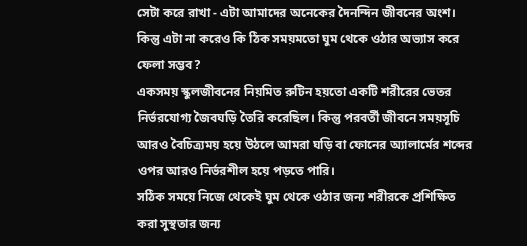সেটা করে রাখা - এটা আমাদের অনেকের দৈনন্দিন জীবনের অংশ। কিন্তু এটা না করেও কি ঠিক সময়মতো ঘুম থেকে ওঠার অভ্যাস করে ফেলা সম্ভব?
একসময় স্কুলজীবনের নিয়মিত রুটিন হয়তো একটি শরীরের ভেতর নির্ভরযোগ্য জৈবঘড়ি তৈরি করেছিল। কিন্তু পরবর্তী জীবনে সময়সূচি আরও বৈচিত্র্যময় হয়ে উঠলে আমরা ঘড়ি বা ফোনের অ্যালার্মের শব্দের ওপর আরও নির্ভরশীল হয়ে পড়তে পারি।
সঠিক সময়ে নিজে থেকেই ঘুম থেকে ওঠার জন্য শরীরকে প্রশিক্ষিত করা সুস্থতার জন্য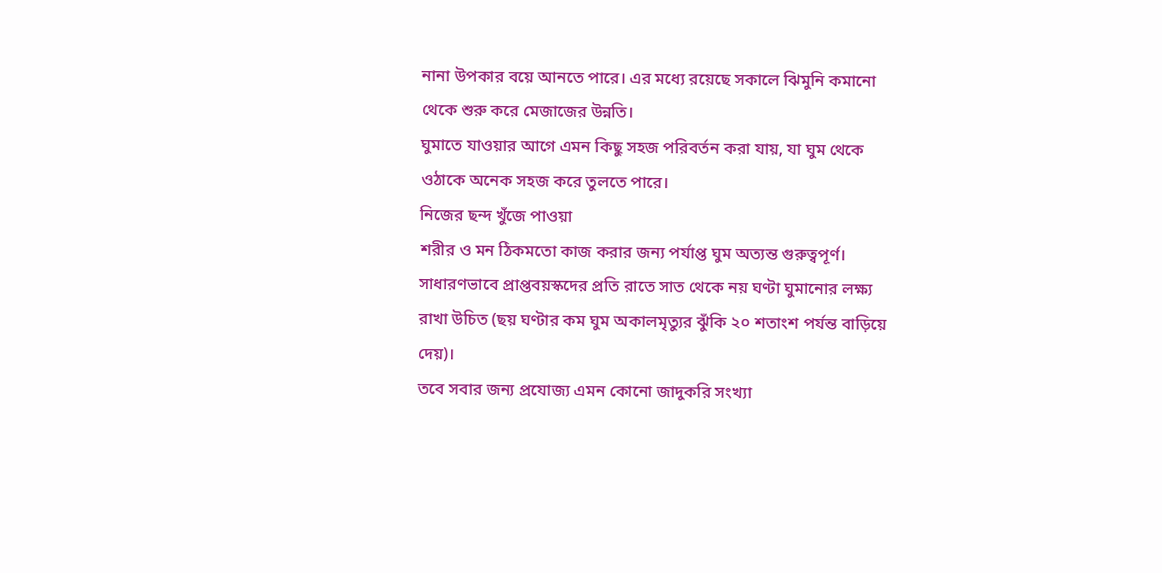নানা উপকার বয়ে আনতে পারে। এর মধ্যে রয়েছে সকালে ঝিমুনি কমানো থেকে শুরু করে মেজাজের উন্নতি।
ঘুমাতে যাওয়ার আগে এমন কিছু সহজ পরিবর্তন করা যায়, যা ঘুম থেকে ওঠাকে অনেক সহজ করে তুলতে পারে।
নিজের ছন্দ খুঁজে পাওয়া
শরীর ও মন ঠিকমতো কাজ করার জন্য পর্যাপ্ত ঘুম অত্যন্ত গুরুত্বপূর্ণ।
সাধারণভাবে প্রাপ্তবয়স্কদের প্রতি রাতে সাত থেকে নয় ঘণ্টা ঘুমানোর লক্ষ্য রাখা উচিত (ছয় ঘণ্টার কম ঘুম অকালমৃত্যুর ঝুঁকি ২০ শতাংশ পর্যন্ত বাড়িয়ে দেয়)।
তবে সবার জন্য প্রযোজ্য এমন কোনো জাদুকরি সংখ্যা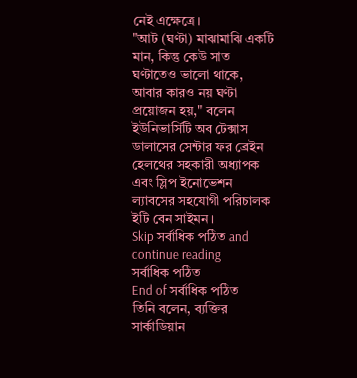নেই এক্ষেত্রে।
"আট (ঘণ্টা) মাঝামাঝি একটি মান, কিন্তু কেউ সাত ঘণ্টাতেও ভালো থাকে, আবার কারও নয় ঘণ্টা প্রয়োজন হয়," বলেন ইউনিভার্সিটি অব টেক্সাস ডালাসের সেন্টার ফর ব্রেইন হেলথের সহকারী অধ্যাপক এবং স্লিপ ইনোভেশন ল্যাবসের সহযোগী পরিচালক ইটি বেন সাইমন।
Skip সর্বাধিক পঠিত and continue reading
সর্বাধিক পঠিত
End of সর্বাধিক পঠিত
তিনি বলেন, ব্যক্তির সার্কাডিয়ান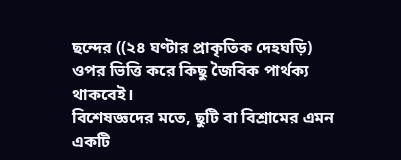ছন্দের ((২৪ ঘণ্টার প্রাকৃতিক দেহঘড়ি) ওপর ভিত্তি করে কিছু জৈবিক পার্থক্য থাকবেই।
বিশেষজ্ঞদের মতে, ছুটি বা বিশ্রামের এমন একটি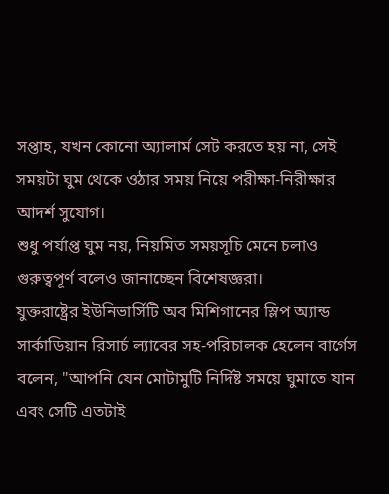সপ্তাহ, যখন কোনো অ্যালার্ম সেট করতে হয় না, সেই সময়টা ঘুম থেকে ওঠার সময় নিয়ে পরীক্ষা-নিরীক্ষার আদর্শ সুযোগ।
শুধু পর্যাপ্ত ঘুম নয়, নিয়মিত সময়সূচি মেনে চলাও গুরুত্বপূর্ণ বলেও জানাচ্ছেন বিশেষজ্ঞরা।
যুক্তরাষ্ট্রের ইউনিভার্সিটি অব মিশিগানের স্লিপ অ্যান্ড সার্কাডিয়ান রিসার্চ ল্যাবের সহ-পরিচালক হেলেন বার্গেস বলেন, "আপনি যেন মোটামুটি নির্দিষ্ট সময়ে ঘুমাতে যান এবং সেটি এতটাই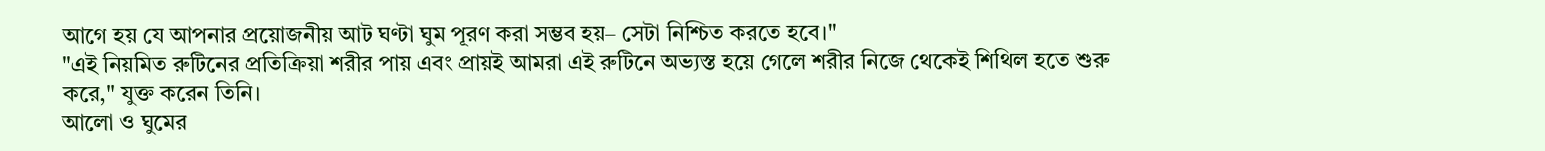আগে হয় যে আপনার প্রয়োজনীয় আট ঘণ্টা ঘুম পূরণ করা সম্ভব হয়– সেটা নিশ্চিত করতে হবে।"
"এই নিয়মিত রুটিনের প্রতিক্রিয়া শরীর পায় এবং প্রায়ই আমরা এই রুটিনে অভ্যস্ত হয়ে গেলে শরীর নিজে থেকেই শিথিল হতে শুরু করে," যুক্ত করেন তিনি।
আলো ও ঘুমের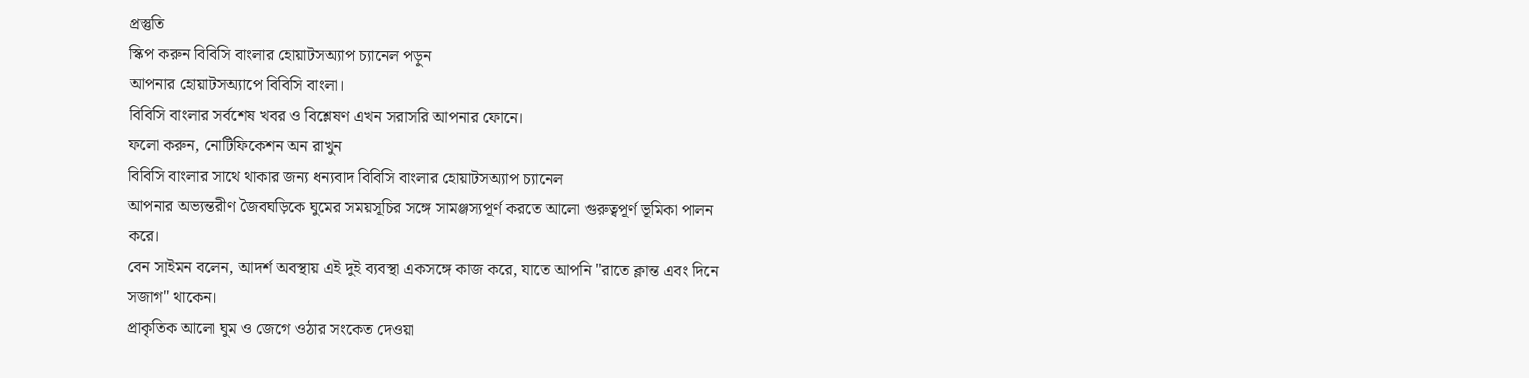প্রস্তুতি
স্কিপ করুন বিবিসি বাংলার হোয়াটসঅ্যাপ চ্যানেল পড়ুন
আপনার হোয়াটসঅ্যাপে বিবিসি বাংলা।
বিবিসি বাংলার সর্বশেষ খবর ও বিশ্লেষণ এখন সরাসরি আপনার ফোনে।
ফলো করুন, নোটিফিকেশন অন রাখুন
বিবিসি বাংলার সাথে থাকার জন্য ধন্যবাদ বিবিসি বাংলার হোয়াটসঅ্যাপ চ্যানেল
আপনার অভ্যন্তরীণ জৈবঘড়িকে ঘুমের সময়সূচির সঙ্গে সামঞ্জস্যপূর্ণ করতে আলো গুরুত্বপূর্ণ ভূমিকা পালন করে।
বেন সাইমন বলেন, আদর্শ অবস্থায় এই দুই ব্যবস্থা একসঙ্গে কাজ করে, যাতে আপনি "রাতে ক্লান্ত এবং দিনে সজাগ" থাকেন।
প্রাকৃতিক আলো ঘুম ও জেগে ওঠার সংকেত দেওয়া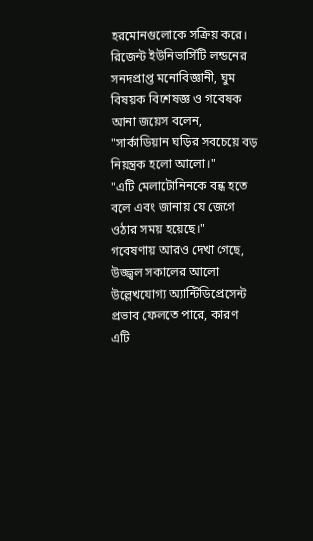হরমোনগুলোকে সক্রিয় করে।
রিজেন্ট ইউনিভার্সিটি লন্ডনের সনদপ্রাপ্ত মনোবিজ্ঞানী, ঘুম বিষয়ক বিশেষজ্ঞ ও গবেষক আনা জয়েস বলেন, "সার্কাডিয়ান ঘড়ির সবচেয়ে বড় নিয়ন্ত্রক হলো আলো।"
"এটি মেলাটোনিনকে বন্ধ হতে বলে এবং জানায় যে জেগে ওঠার সময় হয়েছে।"
গবেষণায় আরও দেখা গেছে, উজ্জ্বল সকালের আলো উল্লেখযোগ্য অ্যান্টিডিপ্রেসেন্ট প্রভাব ফেলতে পারে, কারণ এটি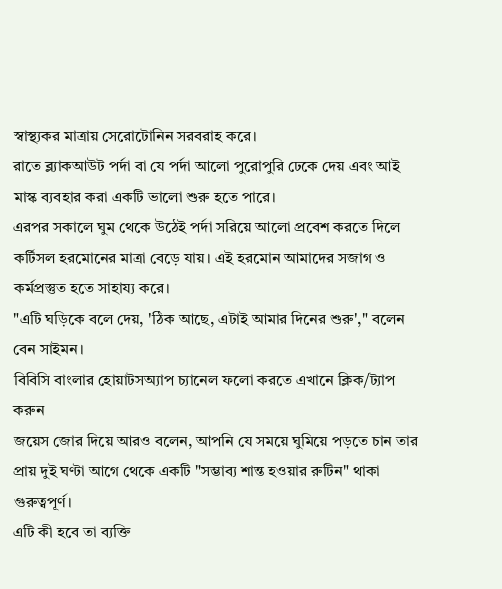স্বাস্থ্যকর মাত্রায় সেরোটোনিন সরবরাহ করে।
রাতে ব্ল্যাকআউট পর্দা বা যে পর্দা আলো পুরোপুরি ঢেকে দেয় এবং আই মাস্ক ব্যবহার করা একটি ভালো শুরু হতে পারে।
এরপর সকালে ঘুম থেকে উঠেই পর্দা সরিয়ে আলো প্রবেশ করতে দিলে কর্টিসল হরমোনের মাত্রা বেড়ে যায়। এই হরমোন আমাদের সজাগ ও কর্মপ্রস্তুত হতে সাহায্য করে।
"এটি ঘড়িকে বলে দেয়, 'ঠিক আছে, এটাই আমার দিনের শুরু'," বলেন বেন সাইমন।
বিবিসি বাংলার হোয়াটসঅ্যাপ চ্যানেল ফলো করতে এখানে ক্লিক/ট্যাপ করুন
জয়েস জোর দিয়ে আরও বলেন, আপনি যে সময়ে ঘুমিয়ে পড়তে চান তার প্রায় দুই ঘণ্টা আগে থেকে একটি "সম্ভাব্য শান্ত হওয়ার রুটিন" থাকা গুরুত্বপূর্ণ।
এটি কী হবে তা ব্যক্তি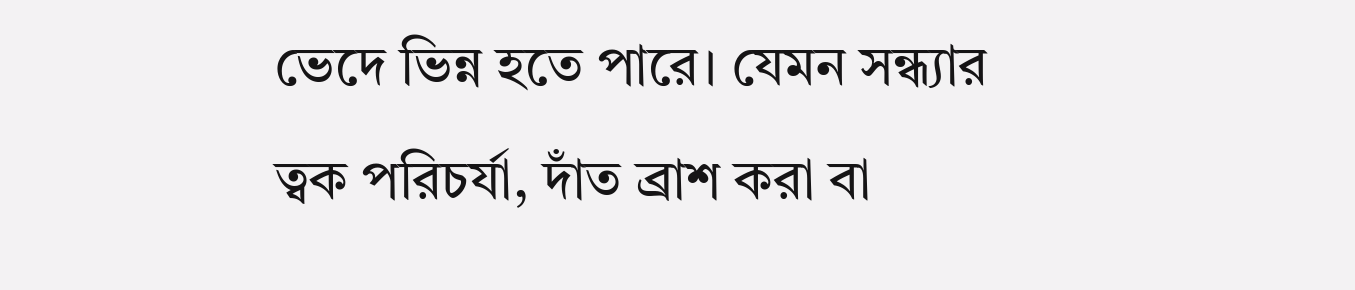ভেদে ভিন্ন হতে পারে। যেমন সন্ধ্যার ত্বক পরিচর্যা, দাঁত ব্রাশ করা বা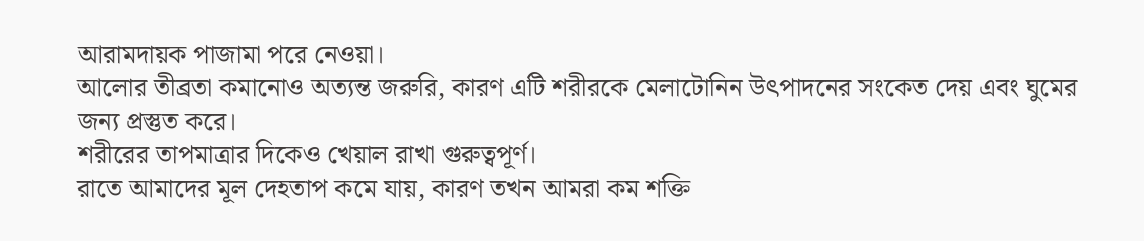আরামদায়ক পাজামা পরে নেওয়া।
আলোর তীব্রতা কমানোও অত্যন্ত জরুরি, কারণ এটি শরীরকে মেলাটোনিন উৎপাদনের সংকেত দেয় এবং ঘুমের জন্য প্রস্তুত করে।
শরীরের তাপমাত্রার দিকেও খেয়াল রাখা গুরুত্বপূর্ণ।
রাতে আমাদের মূল দেহতাপ কমে যায়, কারণ তখন আমরা কম শক্তি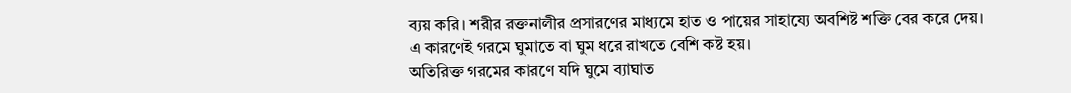ব্যয় করি। শরীর রক্তনালীর প্রসারণের মাধ্যমে হাত ও পায়ের সাহায্যে অবশিষ্ট শক্তি বের করে দেয়।
এ কারণেই গরমে ঘুমাতে বা ঘুম ধরে রাখতে বেশি কষ্ট হয়।
অতিরিক্ত গরমের কারণে যদি ঘুমে ব্যাঘাত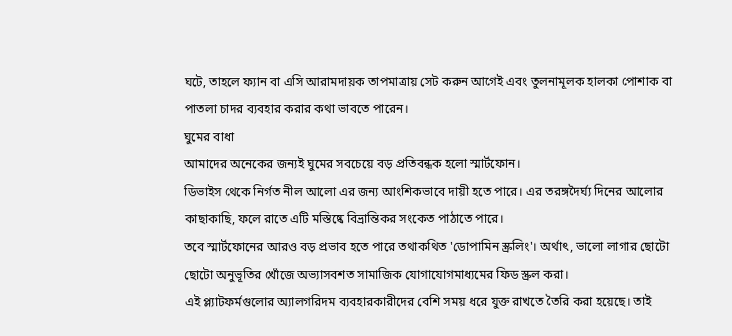ঘটে, তাহলে ফ্যান বা এসি আরামদায়ক তাপমাত্রায় সেট করুন আগেই এবং তুলনামূলক হালকা পোশাক বা পাতলা চাদর ব্যবহার করার কথা ভাবতে পারেন।
ঘুমের বাধা
আমাদের অনেকের জন্যই ঘুমের সবচেয়ে বড় প্রতিবন্ধক হলো স্মার্টফোন।
ডিভাইস থেকে নির্গত নীল আলো এর জন্য আংশিকভাবে দায়ী হতে পারে। এর তরঙ্গদৈর্ঘ্য দিনের আলোর কাছাকাছি, ফলে রাতে এটি মস্তিষ্কে বিভ্রান্তিকর সংকেত পাঠাতে পারে।
তবে স্মার্টফোনের আরও বড় প্রভাব হতে পারে তথাকথিত 'ডোপামিন স্ক্রলিং'। অর্থাৎ, ভালো লাগার ছোটো ছোটো অনুভূতির খোঁজে অভ্যাসবশত সামাজিক যোগাযোগমাধ্যমের ফিড স্ক্রল করা।
এই প্ল্যাটফর্মগুলোর অ্যালগরিদম ব্যবহারকারীদের বেশি সময় ধরে যুক্ত রাখতে তৈরি করা হয়েছে। তাই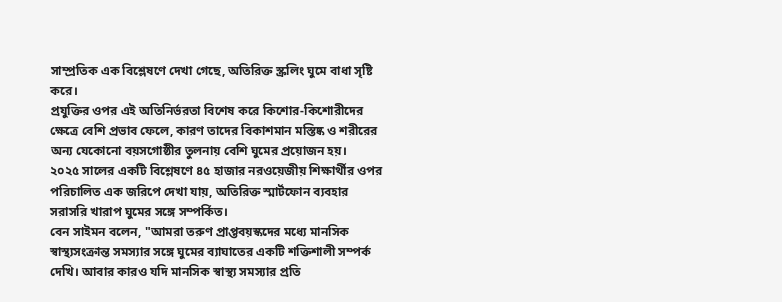সাম্প্রতিক এক বিশ্লেষণে দেখা গেছে, অতিরিক্ত স্ক্রলিং ঘুমে বাধা সৃষ্টি করে।
প্রযুক্তির ওপর এই অতিনির্ভরতা বিশেষ করে কিশোর-কিশোরীদের ক্ষেত্রে বেশি প্রভাব ফেলে, কারণ তাদের বিকাশমান মস্তিষ্ক ও শরীরের অন্য যেকোনো বয়সগোষ্ঠীর তুলনায় বেশি ঘুমের প্রয়োজন হয়।
২০২৫ সালের একটি বিশ্লেষণে ৪৫ হাজার নরওয়েজীয় শিক্ষার্থীর ওপর পরিচালিত এক জরিপে দেখা যায়, অতিরিক্ত স্মার্টফোন ব্যবহার সরাসরি খারাপ ঘুমের সঙ্গে সম্পর্কিত।
বেন সাইমন বলেন, "আমরা তরুণ প্রাপ্তবয়স্কদের মধ্যে মানসিক স্বাস্থ্যসংক্রান্ত সমস্যার সঙ্গে ঘুমের ব্যাঘাতের একটি শক্তিশালী সম্পর্ক দেখি। আবার কারও যদি মানসিক স্বাস্থ্য সমস্যার প্রতি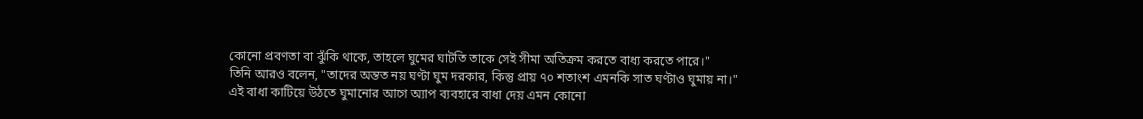কোনো প্রবণতা বা ঝুঁকি থাকে, তাহলে ঘুমের ঘাটতি তাকে সেই সীমা অতিক্রম করতে বাধ্য করতে পারে।"
তিনি আরও বলেন, "তাদের অন্তত নয় ঘণ্টা ঘুম দরকার, কিন্তু প্রায় ৭০ শতাংশ এমনকি সাত ঘণ্টাও ঘুমায় না।"
এই বাধা কাটিয়ে উঠতে ঘুমানোর আগে অ্যাপ ব্যবহারে বাধা দেয় এমন কোনো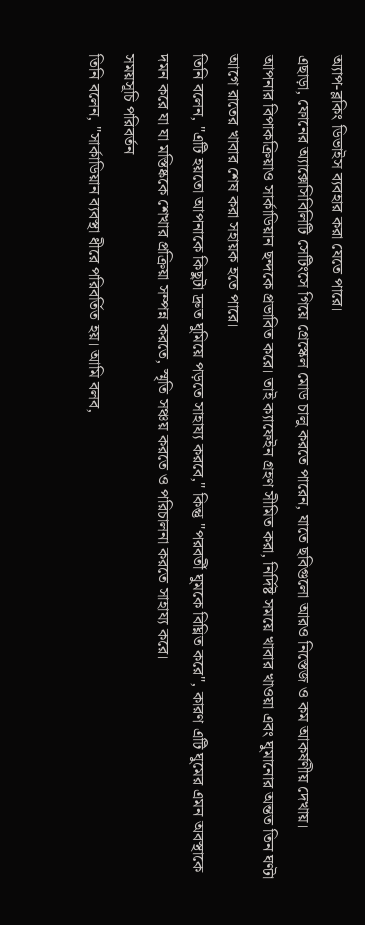অ্যাপ-ব্লকিং ডিভাইস ব্যবহার করা যেতে পারে।
এছাড়া, ফোনের অ্যাক্সেসিবিলিটি সেটিংসে গিয়ে গ্রেস্কেল মোড চালু করতে পারেন, যাতে ছবিগুলো আরও নিস্তেজ ও কম আকর্ষণীয় দেখায়।
আপনার বিপাকক্রিয়াও সার্কাডিয়ান ছন্দকে প্রভাবিত করে। তাই ক্যাফেইন গ্রহণ সীমিত করা, নির্দিষ্ট সময়ে খাবার খাওয়া এবং ঘুমানোর অন্তত তিন ঘণ্টা আগে রাতের খাবার শেষ করা সহায়ক হতে পারে।
তিনি বলেন, "এটি হয়তো আপনাকে কিছুটা দ্রুত ঘুমিয়ে পড়তে সাহায্য করবে," কিন্তু "পরবর্তী ঘুমকে বিঘ্নিত করে", কারণ এটি ঘুমের এমন অবস্থাকে দমন করে যা যা মস্তিষ্ককে শেখার প্রক্রিয়া সম্পন্ন করতে, স্মৃতি সঞ্চয় করতে ও পরিচালনা করতে সাহায্য করে।
সময়সূচি পরিবর্তন
তিনি বলেন, "সার্কাডিয়ান ব্যবস্থা ধীরে পরিবর্তিত হয়। আমি বলব,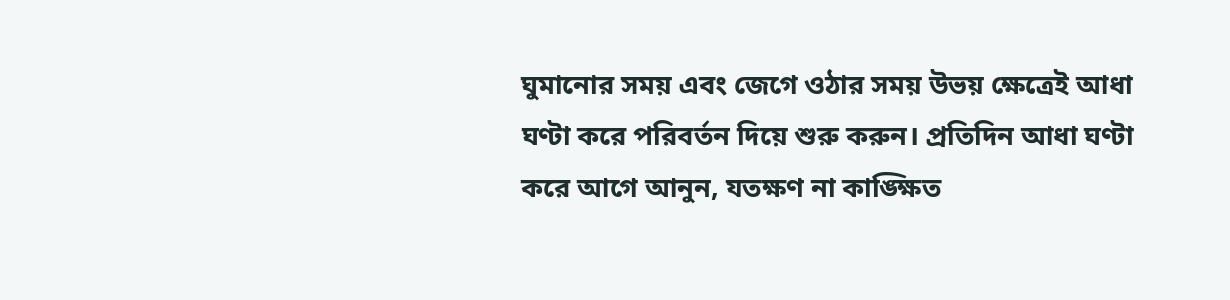ঘুমানোর সময় এবং জেগে ওঠার সময় উভয় ক্ষেত্রেই আধা ঘণ্টা করে পরিবর্তন দিয়ে শুরু করুন। প্রতিদিন আধা ঘণ্টা করে আগে আনুন, যতক্ষণ না কাঙ্ক্ষিত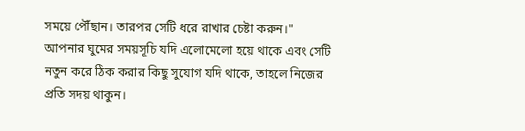সময়ে পৌঁছান। তারপর সেটি ধরে রাখার চেষ্টা করুন।"
আপনার ঘুমের সময়সূচি যদি এলোমেলো হয়ে থাকে এবং সেটি নতুন করে ঠিক করার কিছু সুযোগ যদি থাকে, তাহলে নিজের প্রতি সদয় থাকুন।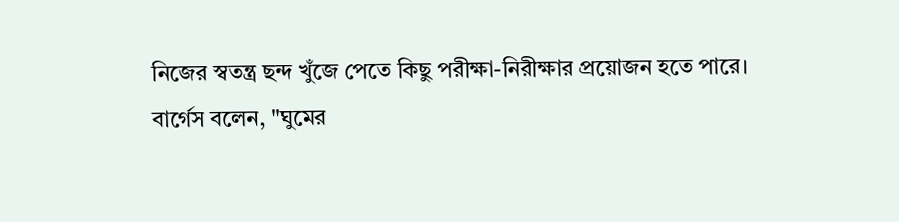নিজের স্বতন্ত্র ছন্দ খুঁজে পেতে কিছু পরীক্ষা-নিরীক্ষার প্রয়োজন হতে পারে।
বার্গেস বলেন, "ঘুমের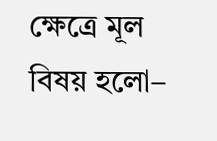ক্ষেত্রে মূল বিষয় হলো–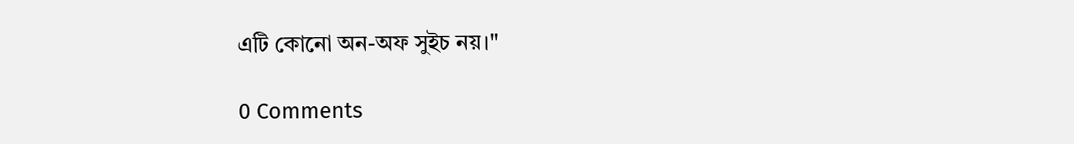এটি কোনো অন-অফ সুইচ নয়।"

0 Comments